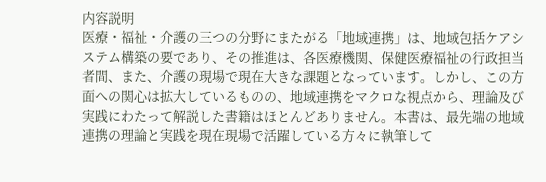内容説明
医療・福祉・介護の三つの分野にまたがる「地域連携」は、地域包括ケアシステム構築の要であり、その推進は、各医療機関、保健医療福祉の行政担当者間、また、介護の現場で現在大きな課題となっています。しかし、この方面への関心は拡大しているものの、地域連携をマクロな視点から、理論及び実践にわたって解説した書籍はほとんどありません。本書は、最先端の地域連携の理論と実践を現在現場で活躍している方々に執筆して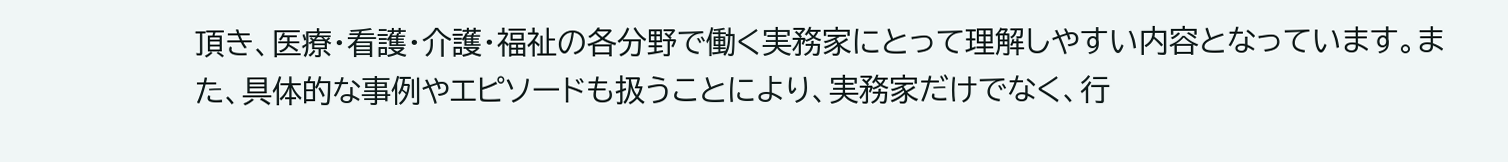頂き、医療・看護・介護・福祉の各分野で働く実務家にとって理解しやすい内容となっています。また、具体的な事例やエピソードも扱うことにより、実務家だけでなく、行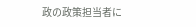政の政策担当者に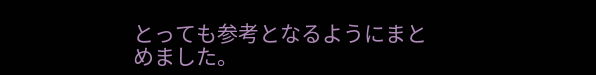とっても参考となるようにまとめました。